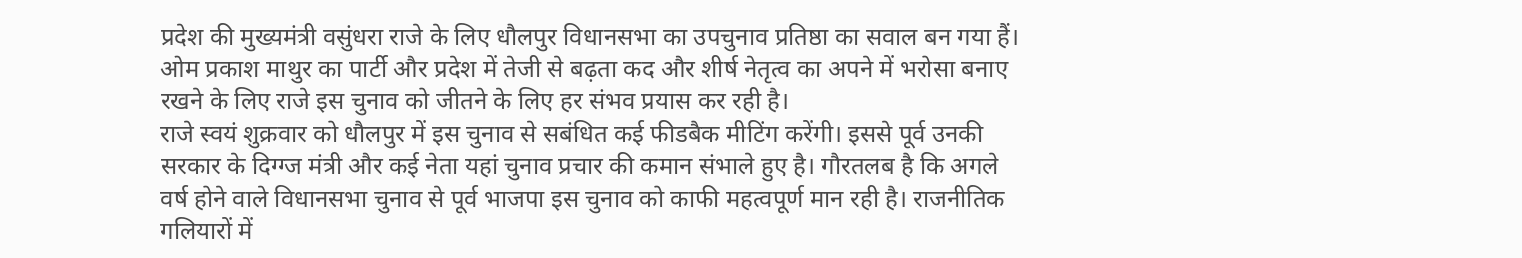प्रदेश की मुख्यमंत्री वसुंधरा राजे के लिए धौलपुर विधानसभा का उपचुनाव प्रतिष्ठा का सवाल बन गया हैं। ओम प्रकाश माथुर का पार्टी और प्रदेश में तेजी से बढ़ता कद और शीर्ष नेतृत्व का अपने में भरोसा बनाए रखने के लिए राजे इस चुनाव को जीतने के लिए हर संभव प्रयास कर रही है।
राजे स्वयं शुक्रवार को धौलपुर में इस चुनाव से सबंधित कई फीडबैक मीटिंग करेंगी। इससे पूर्व उनकी सरकार के दिग्ग्ज मंत्री और कई नेता यहां चुनाव प्रचार की कमान संभाले हुए है। गौरतलब है कि अगले वर्ष होने वाले विधानसभा चुनाव से पूर्व भाजपा इस चुनाव को काफी महत्वपूर्ण मान रही है। राजनीतिक गलियारों में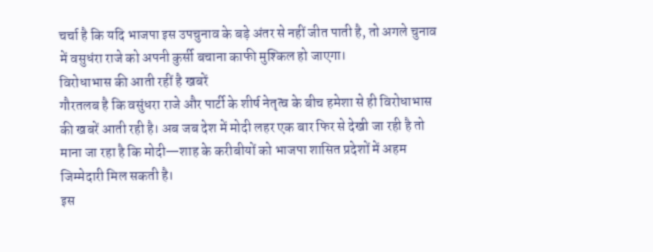चर्चा है कि यदि भाजपा इस उपचुनाव के बड़े अंतर से नहीं जीत पाती है, तो अगले चुनाव में वसुधंरा राजे को अपनी कुर्सी बचाना काफी मुश्किल हो जाएगा।
विरोधाभास की आती रहीं है खबरें
गौरतलब है कि वसुंधरा राजे और पार्टी के शीर्ष नेतृत्व के बीच हमेशा से ही विरोधाभास की खबरें आती रही है। अब जब देश में मोदी लहर एक बार फिर से देखी जा रही है तो माना जा रहा है कि मोदी—शाह के करीबीयों को भाजपा शासित प्रदेशों में अहम जिम्मेदारी मिल सकती है।
इस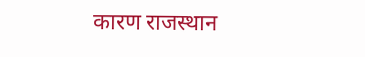कारण राजस्थान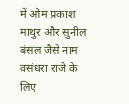में ओम प्रकाश माथुर और सुनील बंसल जैसे नाम वसंधरा राजे के लिए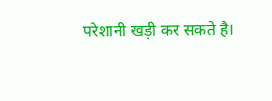परेशानी खड़ी कर सकते है।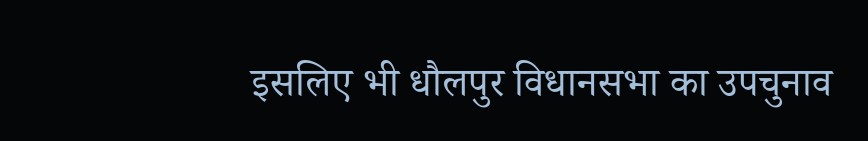इसलिए भी धौलपुर विधानसभा का उपचुनाव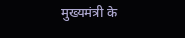मुख्यमंत्री के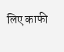लिए काफी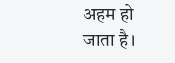अहम हो जाता है।